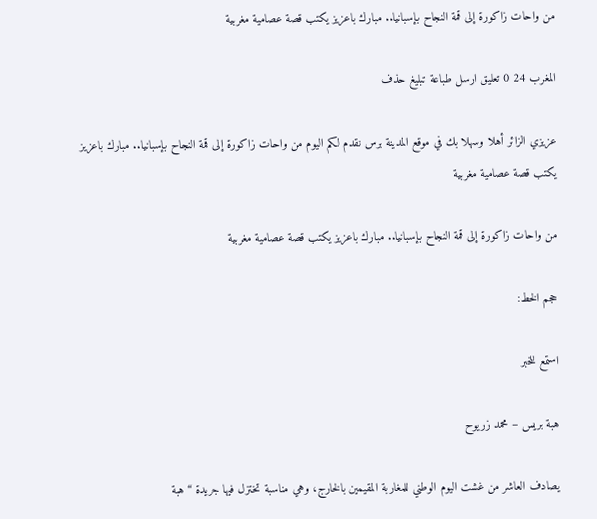من واحات زاكورة إلى قمة النجاح بإسبانيا.. مبارك باعزيز يكتب قصة عصامية مغربية

المغرب 24 0 تعليق ارسل طباعة تبليغ حذف

عزيزي الزائر أهلا وسهلا بك في موقع المدينة برس نقدم لكم اليوم من واحات زاكورة إلى قمة النجاح بإسبانيا.. مبارك باعزيز يكتب قصة عصامية مغربية

من واحات زاكورة إلى قمة النجاح بإسبانيا.. مبارك باعزيز يكتب قصة عصامية مغربية

حجم الخط:

استمع للخبر

هبة بريس – محمد زريوح

يصادف العاشر من غشت اليوم الوطني للمغاربة المقيمين بالخارج، وهي مناسبة تختزل فيها جريدة “هبة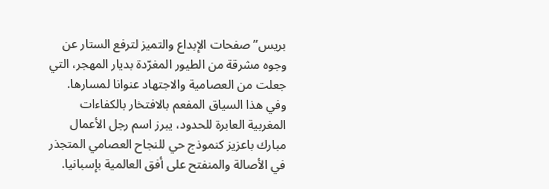بريس” صفحات الإبداع والتميز لترفع الستار عن وجوه مشرقة من الطيور المغرّدة بديار المهجر، التي جعلت من العصامية والاجتهاد عنوانا لمسارها. وفي هذا السياق المفعم بالافتخار بالكفاءات المغربية العابرة للحدود، يبرز اسم رجل الأعمال مبارك باعزيز كنموذج حي للنجاح العصامي المتجذر في الأصالة والمنفتح على أفق العالمية بإسبانيا.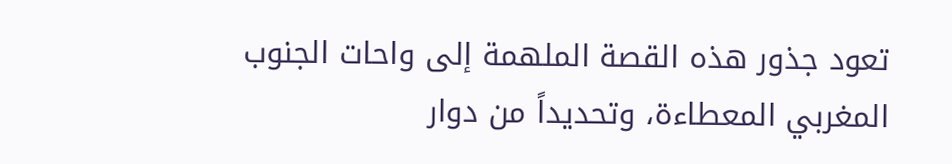تعود جذور هذه القصة الملهمة إلى واحات الجنوب المغربي المعطاءة، وتحديداً من دوار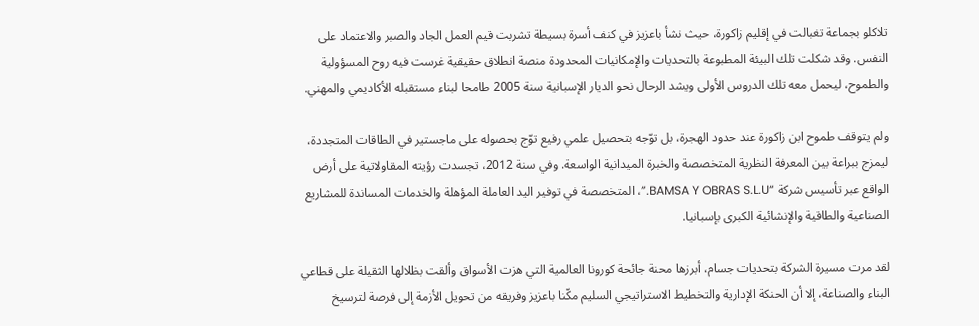تلاكلو بجماعة تغبالت في إقليم زاكورة، حيث نشأ باعزيز في كنف أسرة بسيطة تشربت قيم العمل الجاد والصبر والاعتماد على النفس. وقد شكلت تلك البيئة المطبوعة بالتحديات والإمكانيات المحدودة منصة انطلاق حقيقية غرست فيه روح المسؤولية والطموح، ليحمل معه تلك الدروس الأولى ويشد الرحال نحو الديار الإسبانية سنة 2005 طامحا لبناء مستقبله الأكاديمي والمهني.

ولم يتوقف طموح ابن زاكورة عند حدود الهجرة، بل توّجه بتحصيل علمي رفيع توّج بحصوله على ماجستير في الطاقات المتجددة، ليمزج ببراعة بين المعرفة النظرية المتخصصة والخبرة الميدانية الواسعة. وفي سنة 2012، تجسدت رؤيته المقاولاتية على أرض الواقع عبر تأسيس شرکة “BAMSA Y OBRAS S.L.U.”، المتخصصة في توفير اليد العاملة المؤهلة والخدمات المساندة للمشاريع الصناعية والطاقية والإنشائية الكبرى بإسبانيا.

لقد مرت مسيرة الشركة بتحديات جسام، أبرزها محنة جائحة كورونا العالمية التي هزت الأسواق وألقت بظلالها الثقيلة على قطاعي البناء والصناعة، إلا أن الحنكة الإدارية والتخطيط الاستراتيجي السليم مكّنا باعزيز وفريقه من تحويل الأزمة إلى فرصة لترسيخ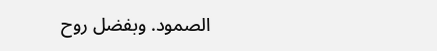الصمود. وبفضل روح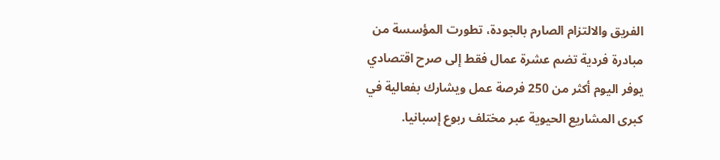الفريق والالتزام الصارم بالجودة، تطورت المؤسسة من مبادرة فردية تضم عشرة عمال فقط إلى صرح اقتصادي يوفر اليوم أكثر من 250 فرصة عمل ويشارك بفعالية في كبرى المشاريع الحيوية عبر مختلف ربوع إسبانيا.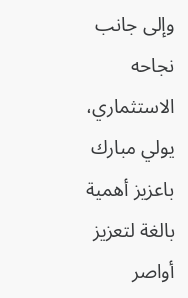وإلى جانب نجاحه الاستثماري، يولي مبارك باعزيز أهمية بالغة لتعزيز أواصر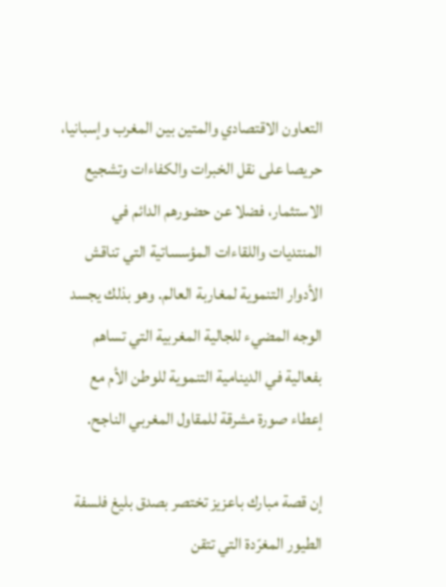التعاون الاقتصادي والمتين بين المغرب وإسبانيا، حريصا على نقل الخبرات والكفاءات وتشجيع الاستثمار، فضلا عن حضورهم الدائم في المنتديات واللقاءات المؤسساتية التي تناقش الأدوار التنموية لمغاربة العالم. وهو بذلك يجسد الوجه المضيء للجالية المغربية التي تساهم بفعالية في الدينامية التنموية للوطن الأم مع إعطاء صورة مشرقة للمقاول المغربي الناجح.

إن قصة مبارك باعزيز تختصر بصدق بليغ فلسفة الطيور المغرّدة التي تتقن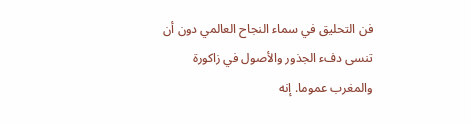فن التحليق في سماء النجاح العالمي دون أن تنسى دفء الجذور والأصول في زاكورة والمغرب عموما. إنه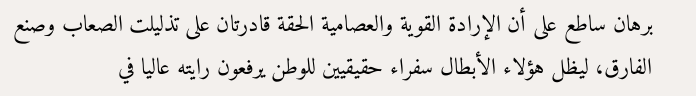برهان ساطع على أن الإرادة القوية والعصامية الحقة قادرتان على تذليلت الصعاب وصنع الفارق، ليظل هؤلاء الأبطال سفراء حقيقيين للوطن يرفعون رايته عاليا في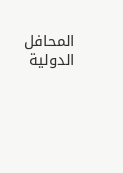المحافل الدولية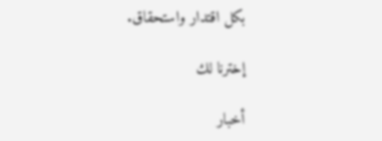بكل اقتدار واستحقاق.

إخترنا لك

أخبار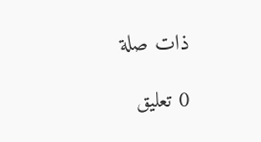ذات صلة

0 تعليق